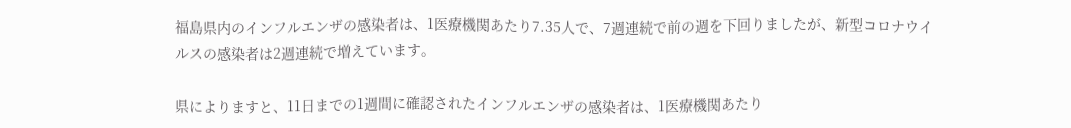福島県内のインフルエンザの感染者は、1医療機関あたり7.35人で、7週連続で前の週を下回りましたが、新型コロナウイルスの感染者は2週連続で増えています。

県によりますと、11日までの1週間に確認されたインフルエンザの感染者は、1医療機関あたり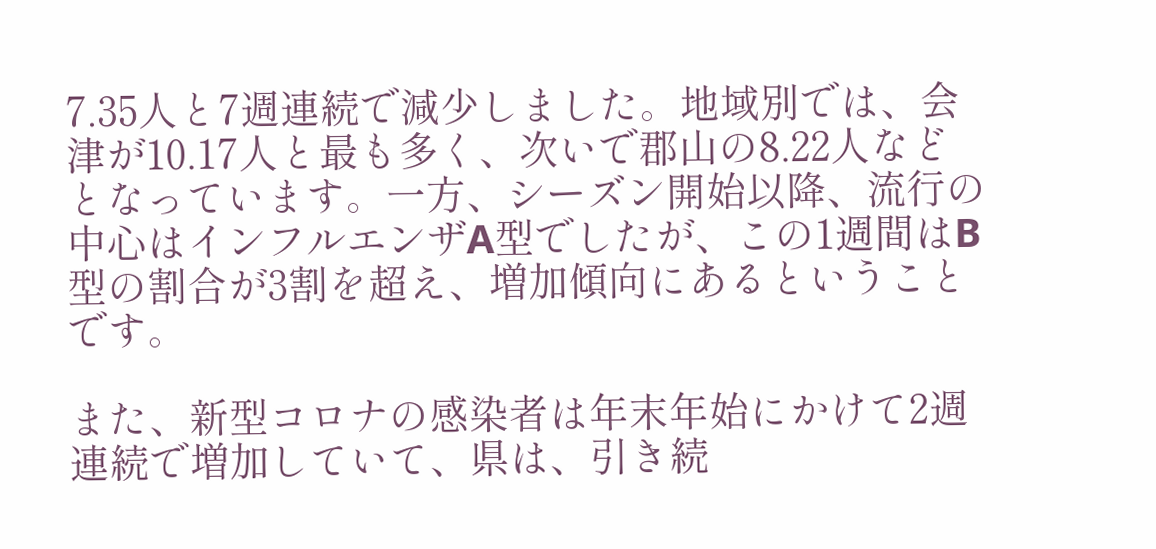7.35人と7週連続で減少しました。地域別では、会津が10.17人と最も多く、次いで郡山の8.22人などとなっています。一方、シーズン開始以降、流行の中心はインフルエンザA型でしたが、この1週間はB型の割合が3割を超え、増加傾向にあるということです。

また、新型コロナの感染者は年末年始にかけて2週連続で増加していて、県は、引き続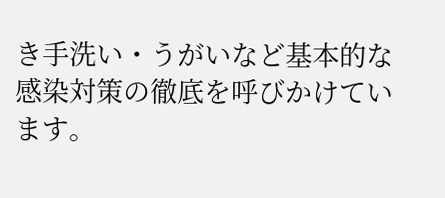き手洗い・うがいなど基本的な感染対策の徹底を呼びかけています。